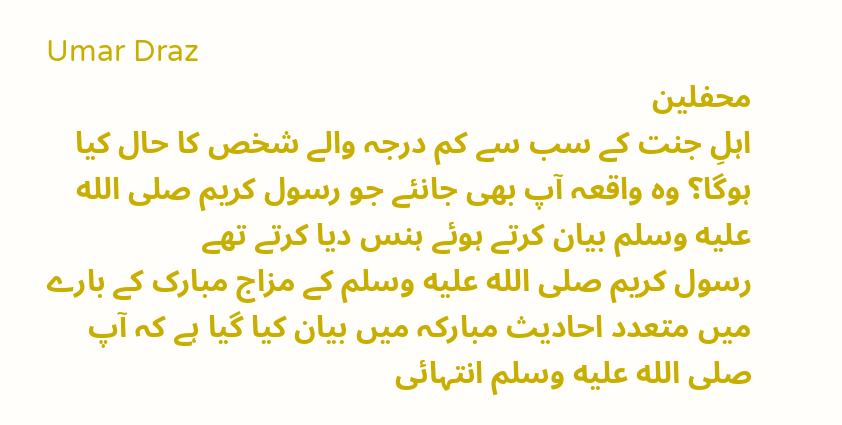Umar Draz
محفلین
اہلِ جنت کے سب سے کم درجہ والے شخص کا حال کیا ہوگا؟ وہ واقعہ آپ بھی جانئے جو رسول کریم صلى الله عليه وسلم بیان کرتے ہوئے ہنس دیا کرتے تھے
رسول کریم صلى الله عليه وسلم کے مزاج مبارک کے بارے میں متعدد احادیث مبارکہ میں بیان کیا گیا ہے کہ آپ صلى الله عليه وسلم انتہائی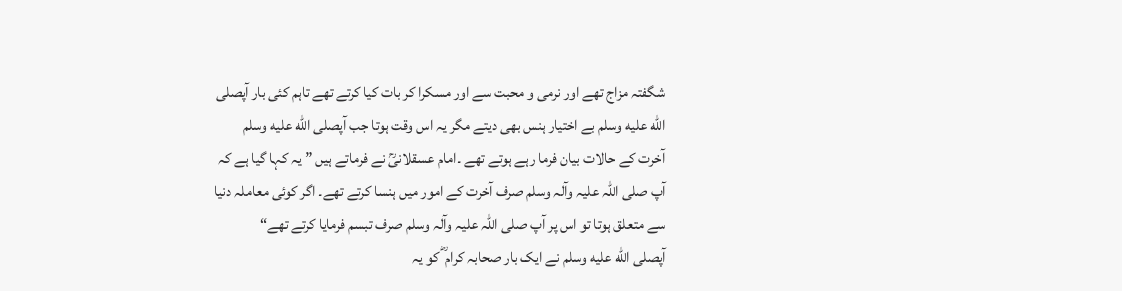شگفتہ مزاج تھے اور نرمی و محبت سے اور مسکرا کر بات کیا کرتے تھے تاہم کئی بار آپصلى الله عليه وسلم بے اختیار ہنس بھی دیتے مگر یہ اس وقت ہوتا جب آپصلى الله عليه وسلم آخرت کے حالات بیان فرما رہے ہوتے تھے ۔امام عسقلانیؒ نے فرماتے ہیں ” یہ کہا گیا ہے کہ آپ صلی اللہ علیہ وآلہ وسلم صرف آخرت کے امور میں ہنسا کرتے تھے۔ اگر کوئی معاملہ دنیا سے متعلق ہوتا تو اس پر آپ صلی اللہ علیہ وآلہ وسلم صرف تبسم فرمایا کرتے تھے“
آپصلى الله عليه وسلم نے ایک بار صحابہ کرام ؓ کو یہ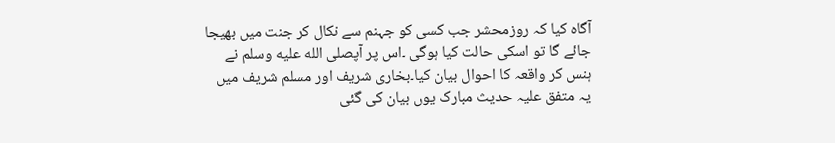آگاہ کیا کہ روزمحشر جب کسی کو جہنم سے نکال کر جنت میں بھیجا جائے گا تو اسکی حالت کیا ہوگی ۔اس پر آپصلى الله عليه وسلم نے ہنس کر واقعہ کا احوال بیان کیا۔بخاری شریف اور مسلم شریف میں یہ متفق علیہ حدیث مبارک یوں بیان کی گئی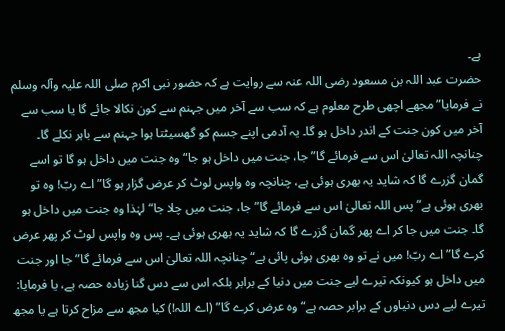ہے۔
حضرت عبد اللہ بن مسعود رضی اللہ عنہ سے روایت ہے کہ حضور نبی اکرم صلی اللہ علیہ وآلہ وسلم نے فرمایا” مجھے اچھی طرح معلوم ہے کہ سب سے آخر میں جہنم سے کون نکالا جائے گا یا سب سے آخر میں کون جنت کے اندر داخل ہو گا۔ یہ آدمی اپنے جسم کو گھسیٹتا ہوا جہنم سے باہر نکلے گا۔ چنانچہ اللہ تعالیٰ اس سے فرمائے گا” جا، جنت میں داخل ہو جا“ وہ جنت میں داخل ہو گا تو اسے گمان گزرے گا کہ شاید یہ بھری ہوئی ہے، چنانچہ وہ واپس لوٹ کر عرض گزار ہو گا” اے ربّ! وہ تو بھری ہوئی ہے“ پس اللہ تعالیٰ اس سے فرمائے گا” جا، جنت میں چلا جا“ لہٰذا وہ جنت میں داخل ہو گا۔ جنت میں جا کر اے پھر گمان گزرے گا کہ شاید یہ بھری ہوئی ہے۔ پس وہ واپس لوٹ کر پھر عرض کرے گا” اے ربّ! میں نے تو وہ بھری ہوئی پائی ہے“ چنانچہ اللہ تعالیٰ اس سے فرمائے گا” جا اور جنت میں داخل ہو کیونکہ تیرے لیے جنت میں دنیا کے برابر بلکہ اس سے دس گنا زیادہ حصہ ہے، یا فرمایا: تیرے لیے دس دنیاوں کے برابر حصہ ہے“ وہ عرض کرے گا” (اے اللہ!) کیا مجھ سے مزاح کرتا ہے یا مجھ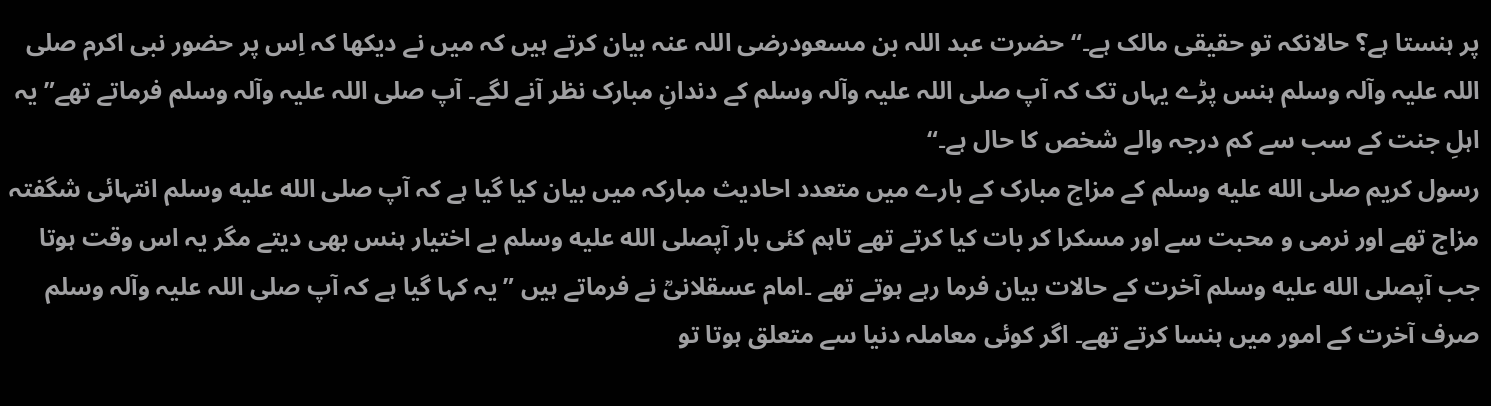پر ہنستا ہے؟ حالانکہ تو حقیقی مالک ہے۔“ حضرت عبد اللہ بن مسعودرضی اللہ عنہ بیان کرتے ہیں کہ میں نے دیکھا کہ اِس پر حضور نبی اکرم صلی اللہ علیہ وآلہ وسلم ہنس پڑے یہاں تک کہ آپ صلی اللہ علیہ وآلہ وسلم کے دندانِ مبارک نظر آنے لگے۔ آپ صلی اللہ علیہ وآلہ وسلم فرماتے تھے” یہ اہلِ جنت کے سب سے کم درجہ والے شخص کا حال ہے۔“
رسول کریم صلى الله عليه وسلم کے مزاج مبارک کے بارے میں متعدد احادیث مبارکہ میں بیان کیا گیا ہے کہ آپ صلى الله عليه وسلم انتہائی شگفتہ مزاج تھے اور نرمی و محبت سے اور مسکرا کر بات کیا کرتے تھے تاہم کئی بار آپصلى الله عليه وسلم بے اختیار ہنس بھی دیتے مگر یہ اس وقت ہوتا جب آپصلى الله عليه وسلم آخرت کے حالات بیان فرما رہے ہوتے تھے ۔امام عسقلانیؒ نے فرماتے ہیں ” یہ کہا گیا ہے کہ آپ صلی اللہ علیہ وآلہ وسلم صرف آخرت کے امور میں ہنسا کرتے تھے۔ اگر کوئی معاملہ دنیا سے متعلق ہوتا تو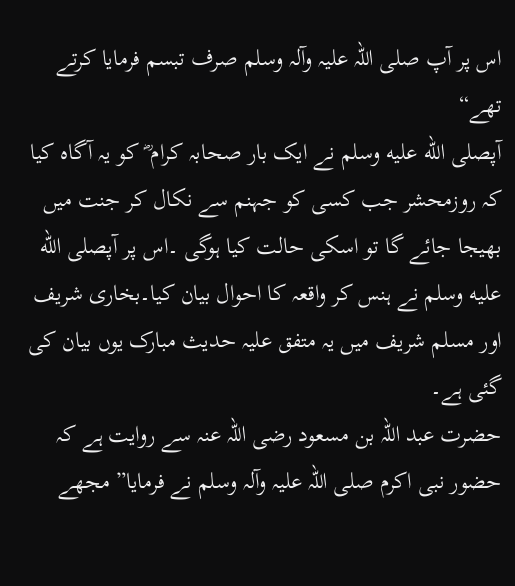اس پر آپ صلی اللہ علیہ وآلہ وسلم صرف تبسم فرمایا کرتے تھے“
آپصلى الله عليه وسلم نے ایک بار صحابہ کرام ؓ کو یہ آگاہ کیا کہ روزمحشر جب کسی کو جہنم سے نکال کر جنت میں بھیجا جائے گا تو اسکی حالت کیا ہوگی ۔اس پر آپصلى الله عليه وسلم نے ہنس کر واقعہ کا احوال بیان کیا۔بخاری شریف اور مسلم شریف میں یہ متفق علیہ حدیث مبارک یوں بیان کی گئی ہے۔
حضرت عبد اللہ بن مسعود رضی اللہ عنہ سے روایت ہے کہ حضور نبی اکرم صلی اللہ علیہ وآلہ وسلم نے فرمایا” مجھے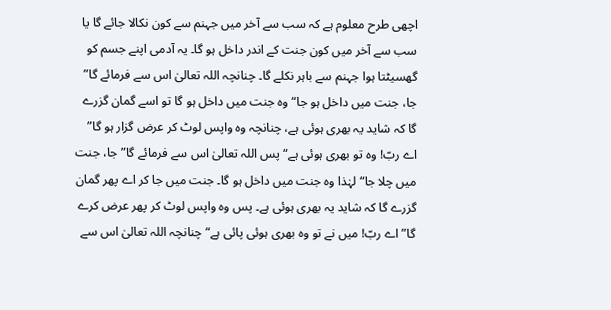اچھی طرح معلوم ہے کہ سب سے آخر میں جہنم سے کون نکالا جائے گا یا سب سے آخر میں کون جنت کے اندر داخل ہو گا۔ یہ آدمی اپنے جسم کو گھسیٹتا ہوا جہنم سے باہر نکلے گا۔ چنانچہ اللہ تعالیٰ اس سے فرمائے گا” جا، جنت میں داخل ہو جا“ وہ جنت میں داخل ہو گا تو اسے گمان گزرے گا کہ شاید یہ بھری ہوئی ہے، چنانچہ وہ واپس لوٹ کر عرض گزار ہو گا” اے ربّ! وہ تو بھری ہوئی ہے“ پس اللہ تعالیٰ اس سے فرمائے گا” جا، جنت میں چلا جا“ لہٰذا وہ جنت میں داخل ہو گا۔ جنت میں جا کر اے پھر گمان گزرے گا کہ شاید یہ بھری ہوئی ہے۔ پس وہ واپس لوٹ کر پھر عرض کرے گا” اے ربّ! میں نے تو وہ بھری ہوئی پائی ہے“ چنانچہ اللہ تعالیٰ اس سے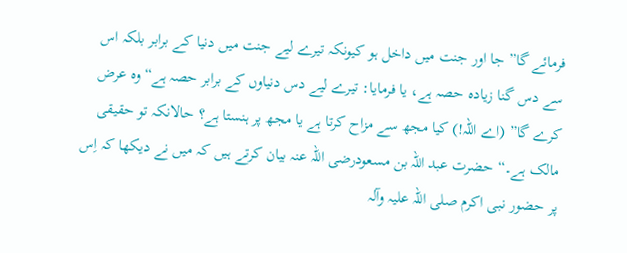فرمائے گا” جا اور جنت میں داخل ہو کیونکہ تیرے لیے جنت میں دنیا کے برابر بلکہ اس سے دس گنا زیادہ حصہ ہے، یا فرمایا: تیرے لیے دس دنیاوں کے برابر حصہ ہے“ وہ عرض کرے گا” (اے اللہ!) کیا مجھ سے مزاح کرتا ہے یا مجھ پر ہنستا ہے؟ حالانکہ تو حقیقی مالک ہے۔“ حضرت عبد اللہ بن مسعودرضی اللہ عنہ بیان کرتے ہیں کہ میں نے دیکھا کہ اِس پر حضور نبی اکرم صلی اللہ علیہ وآلہ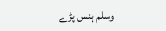وسلم ہنس پڑے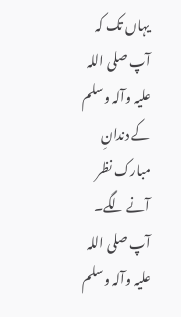یہاں تک کہ آپ صلی اللہ علیہ وآلہ وسلم کے دندانِ مبارک نظر آنے لگے۔ آپ صلی اللہ علیہ وآلہ وسلم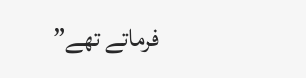فرماتے تھے”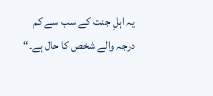یہ اہلِ جنت کے سب سے کم درجہ والے شخص کا حال ہے۔“